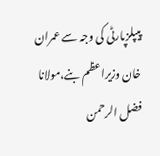پیپلزپارٹی کی وجہ سے عمران خان وزیراعظم بنے،مولانا فضل الرحمن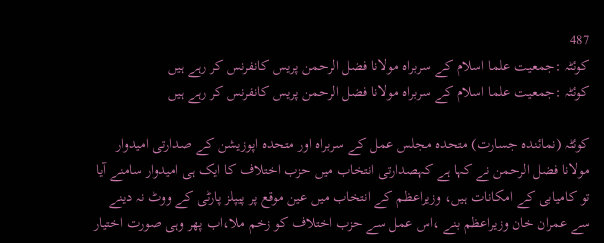487
کوئٹہ :جمعیت علما اسلام کے سربراہ مولانا فضل الرحمن پریس کانفرنس کر رہے ہیں
کوئٹہ :جمعیت علما اسلام کے سربراہ مولانا فضل الرحمن پریس کانفرنس کر رہے ہیں

کوئٹہ (نمائندہ جسارت) متحدہ مجلس عمل کے سربراہ اور متحدہ اپوزیشن کے صدارتی امیدوار مولانا فضل الرحمن نے کہا ہے کہصدارتی انتخاب میں حزب اختلاف کا ایک ہی امیدوار سامنے آیا تو کامیابی کے امکانات ہیں، وزیراعظم کے انتخاب میں عین موقع پر پیپلز پارٹی کے ووٹ نہ دینے سے عمران خان وزیراعظم بنے ،اس عمل سے حزب اختلاف کو زخم ملا،اب پھر وہی صورت اختیار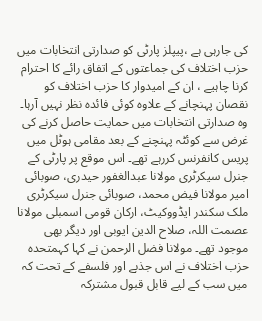کی جارہی ہے ،پیپلز پارٹی کو صدارتی انتخابات میں حزب اختلاف کی جماعتوں کے اتفاق رائے کا احترام کرنا چاہیے ، ان کے امیدوار کا حزب اختلاف کو نقصان پہنچانے کے علاوہ کوئی فائدہ نظر نہیں آرہا۔ وہ صدارتی انتخابات میں حمایت حاصل کرنے کی غرض سے کوئٹہ پہنچنے کے بعد مقامی ہوٹل میں پریس کانفرنس کررہے تھے۔ اس موقع پر پارٹی کے جنرل سیکرٹری مولانا عبدالغفور حیدری، صوبائی امیر مولانا فیض محمد، صوبائی جنرل سیکرٹری ملک سکندر ایڈووکیٹ، ارکان قومی اسمبلی مولانا عصمت اللہ، صلاح الدین ایوبی اور دیگر بھی موجود تھے۔ مولانا فضل الرحمن نے کہا کہمتحدہ حزب اختلاف نے اس جذبے اور فلسفے کے تحت کہ میں سب کے لیے قابل قبول مشترکہ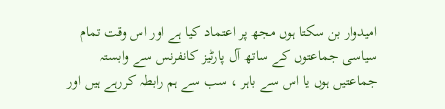امیدوار بن سکتا ہوں مجھ پر اعتماد کیا ہے اور اس وقت تمام سیاسی جماعتوں کے ساتھ آل پارٹیز کانفرنس سے وابستہ جماعتیں ہوں یا اس سے باہر ، سب سے ہم رابطہ کررہے ہیں اور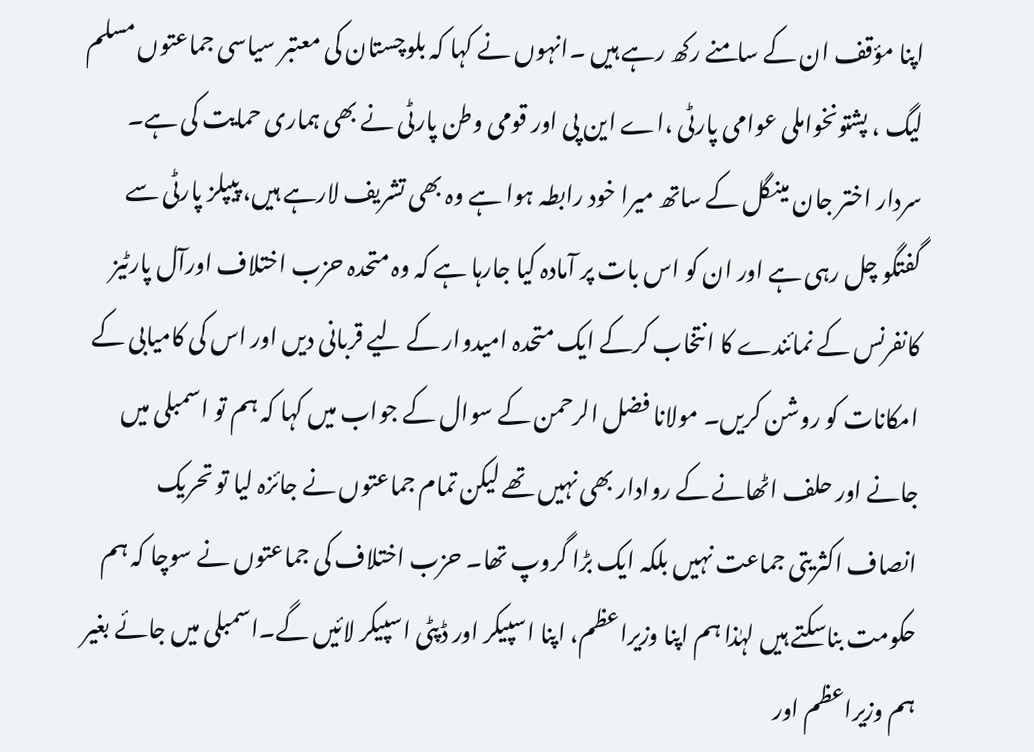اپنا مؤقف ان کے سامنے رکھ رہے ہیں ۔انہوں نے کہا کہ بلوچستان کی معتبر سیاسی جماعتوں مسلم لیگ ، پشتونخواملی عوامی پارٹی ،اے این پی اور قومی وطن پارٹی نے بھی ہماری حمایت کی ہے۔ سردار اختر جان مینگل کے ساتھ میرا خود رابطہ ہوا ہے وہ بھی تشریف لارہے ہیں، پیپلز پارٹی سے گفتگو چل رہی ہے اور ان کو اس بات پر آمادہ کیا جارہا ہے کہ وہ متحدہ حزب اختلاف اورآل پارٹیز کانفرنس کے نمائندے کا انتخاب کرکے ایک متحدہ امیدوار کے لیے قربانی دیں اور اس کی کامیابی کے امکانات کو روشن کریں۔ مولانا فضل الرحمن کے سوال کے جواب میں کہا کہ ہم تو اسمبلی میں جانے اور حلف اٹھانے کے روادار بھی نہیں تھے لیکن تمام جماعتوں نے جائزہ لیا تو تحریک انصاف اکثریتی جماعت نہیں بلکہ ایک بڑا گروپ تھا۔ حزب اختلاف کی جماعتوں نے سوچا کہ ہم حکومت بناسکتے ہیں لہٰذا ہم اپنا وزیراعظم، اپنا اسپیکر اور ڈپٹی اسپیکر لائیں گے۔اسمبلی میں جائے بغیر ہم وزیراعظم اور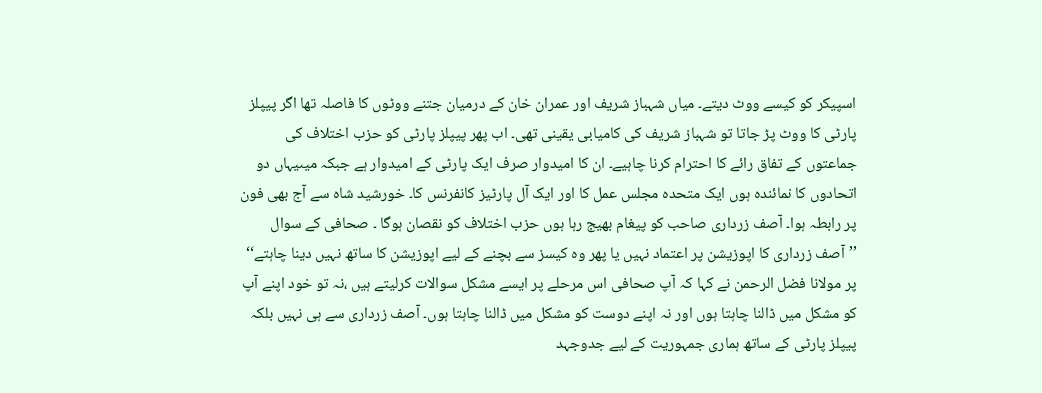اسپیکر کو کیسے ووٹ دیتے۔ میاں شہباز شریف اور عمران خان کے درمیان جتنے ووٹوں کا فاصلہ تھا اگر پیپلز پارٹی کا ووٹ پڑ جاتا تو شہباز شریف کی کامیابی یقینی تھی۔ اب پھر پیپلز پارٹی کو حزب اختلاف کی جماعتوں کے تفاق رائے کا احترام کرنا چاہیے۔ ان کا امیدوار صرف ایک پارٹی کے امیدوار ہے جبکہ میںیہاں دو اتحادوں کا نمائندہ ہوں ایک متحدہ مجلس عمل کا اور ایک آل پارٹیز کانفرنس کا۔ خورشید شاہ سے آج بھی فون پر رابطہ ہوا۔ آصف زرداری صاحب کو پیغام بھیج رہا ہوں حزب اختلاف کو نقصان ہوگا ۔ صحافی کے سوال ’’آصف زرداری کا اپوزیشن پر اعتماد نہیں یا پھر وہ کیسز سے بچنے کے لیے اپوزیشن کا ساتھ نہیں دینا چاہتے‘‘ پر مولانا فضل الرحمن نے کہا کہ آپ صحافی اس مرحلے پر ایسے مشکل سوالات کرلیتے ہیں ،نہ تو خود اپنے آپ کو مشکل میں ڈالنا چاہتا ہوں اور نہ اپنے دوست کو مشکل میں ڈالنا چاہتا ہوں۔ آصف زرداری سے ہی نہیں بلکہ پیپلز پارٹی کے ساتھ ہماری جمہوریت کے لیے جدوجہد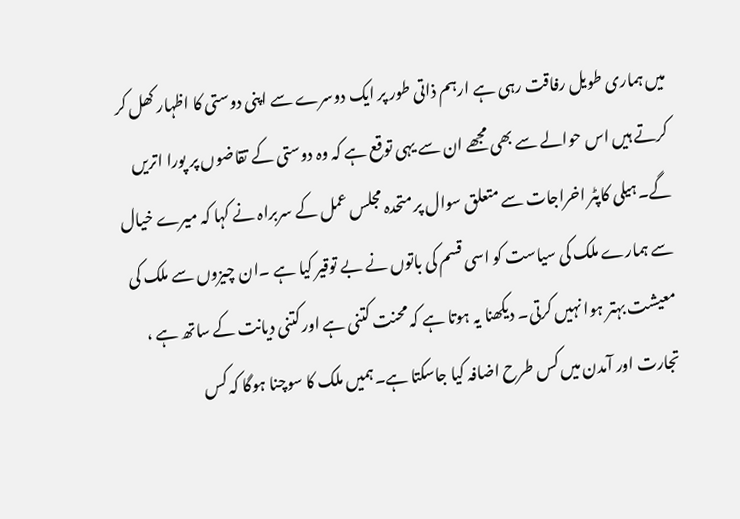میں ہماری طویل رفاقت رہی ہے ارہم ذاتی طور پر ایک دوسرے سے اپنی دوستی کا اظہار کھل کر کرتے ہیں اس حوالے سے بھی مجھے ان سے یہی توقع ہے کہ وہ دوستی کے تقاضوں پر پورا اتریں گے۔ہیلی کاپٹر اخراجات سے متعلق سوال پر متحدہ مجلس عمل کے سربراہ نے کہا کہ میرے خیال سے ہمارے ملک کی سیاست کو اسی قسم کی باتوں نے بے توقیر کیا ہے ۔ان چیزوں سے ملک کی معیشت بہتر ہوا نہیں کرتی۔ دیکھنا یہ ہوتا ہے کہ محنت کتنی ہے اور کتنی دیانت کے ساتھ ہے ، تجارت اور آمدن میں کس طرح اضافہ کیا جاسکتا ہے۔ہمیں ملک کا سوچنا ہوگا کہ کس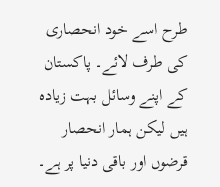طرح اسے خود انحصاری کی طرف لائے۔ پاکستان کے اپنے وسائل بہت زیادہ ہیں لیکن ہمار انحصار قرضوں اور باقی دنیا پر ہے۔